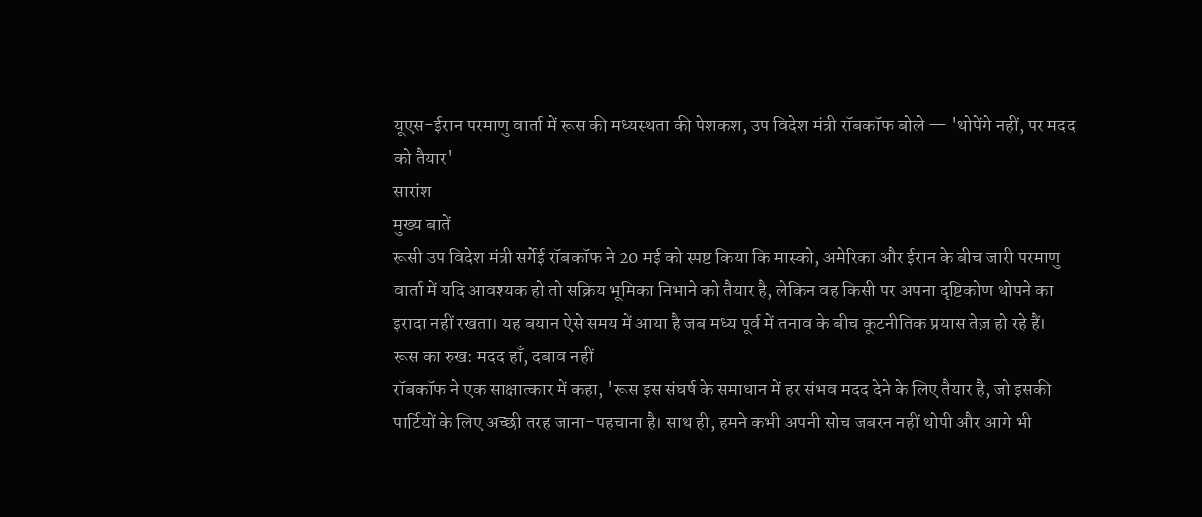यूएस-ईरान परमाणु वार्ता में रूस की मध्यस्थता की पेशकश, उप विदेश मंत्री रॉबकॉफ बोले — 'थोपेंगे नहीं, पर मदद को तैयार'
सारांश
मुख्य बातें
रूसी उप विदेश मंत्री सर्गेई रॉबकॉफ ने 20 मई को स्पष्ट किया कि मास्को, अमेरिका और ईरान के बीच जारी परमाणु वार्ता में यदि आवश्यक हो तो सक्रिय भूमिका निभाने को तैयार है, लेकिन वह किसी पर अपना दृष्टिकोण थोपने का इरादा नहीं रखता। यह बयान ऐसे समय में आया है जब मध्य पूर्व में तनाव के बीच कूटनीतिक प्रयास तेज़ हो रहे हैं।
रूस का रुख: मदद हाँ, दबाव नहीं
रॉबकॉफ ने एक साक्षात्कार में कहा, 'रूस इस संघर्ष के समाधान में हर संभव मदद देने के लिए तैयार है, जो इसकी पार्टियों के लिए अच्छी तरह जाना-पहचाना है। साथ ही, हमने कभी अपनी सोच जबरन नहीं थोपी और आगे भी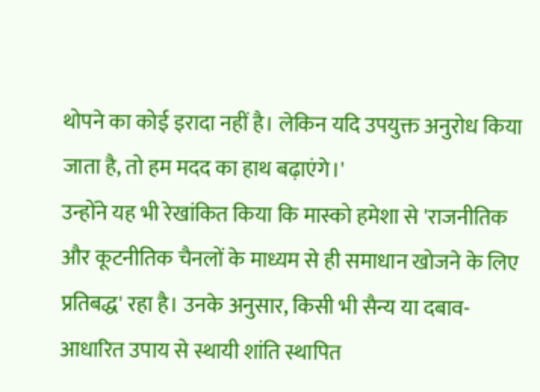थोपने का कोई इरादा नहीं है। लेकिन यदि उपयुक्त अनुरोध किया जाता है, तो हम मदद का हाथ बढ़ाएंगे।'
उन्होंने यह भी रेखांकित किया कि मास्को हमेशा से 'राजनीतिक और कूटनीतिक चैनलों के माध्यम से ही समाधान खोजने के लिए प्रतिबद्ध' रहा है। उनके अनुसार, किसी भी सैन्य या दबाव-आधारित उपाय से स्थायी शांति स्थापित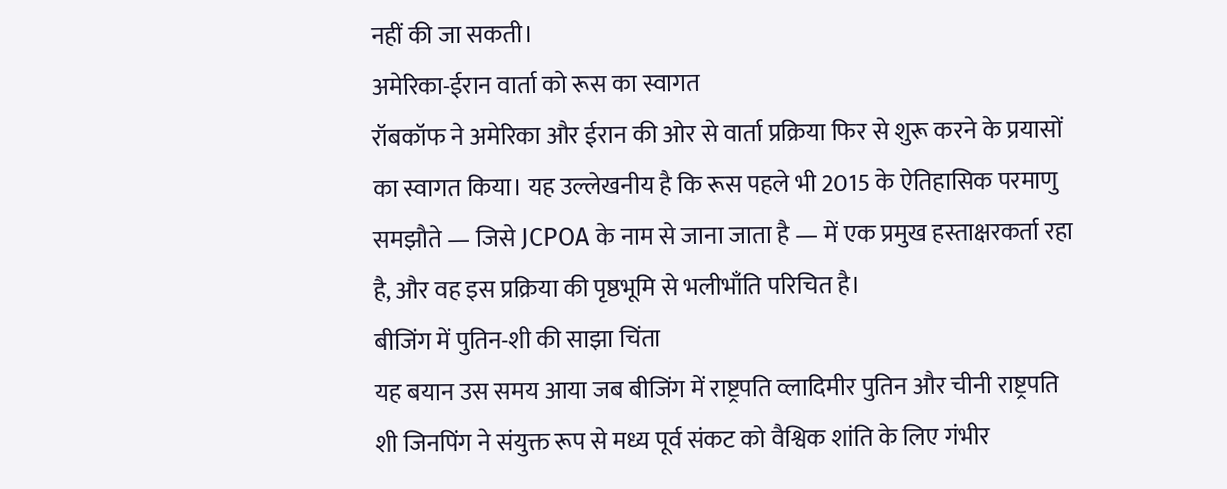नहीं की जा सकती।
अमेरिका-ईरान वार्ता को रूस का स्वागत
रॉबकॉफ ने अमेरिका और ईरान की ओर से वार्ता प्रक्रिया फिर से शुरू करने के प्रयासों का स्वागत किया। यह उल्लेखनीय है कि रूस पहले भी 2015 के ऐतिहासिक परमाणु समझौते — जिसे JCPOA के नाम से जाना जाता है — में एक प्रमुख हस्ताक्षरकर्ता रहा है, और वह इस प्रक्रिया की पृष्ठभूमि से भलीभाँति परिचित है।
बीजिंग में पुतिन-शी की साझा चिंता
यह बयान उस समय आया जब बीजिंग में राष्ट्रपति व्लादिमीर पुतिन और चीनी राष्ट्रपति शी जिनपिंग ने संयुक्त रूप से मध्य पूर्व संकट को वैश्विक शांति के लिए गंभीर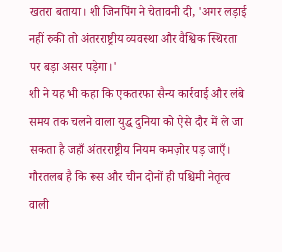खतरा बताया। शी जिनपिंग ने चेतावनी दी, 'अगर लड़ाई नहीं रुकी तो अंतरराष्ट्रीय व्यवस्था और वैश्विक स्थिरता पर बड़ा असर पड़ेगा।'
शी ने यह भी कहा कि एकतरफा सैन्य कार्रवाई और लंबे समय तक चलने वाला युद्ध दुनिया को ऐसे दौर में ले जा सकता है जहाँ अंतरराष्ट्रीय नियम कमज़ोर पड़ जाएँ। गौरतलब है कि रूस और चीन दोनों ही पश्चिमी नेतृत्व वाली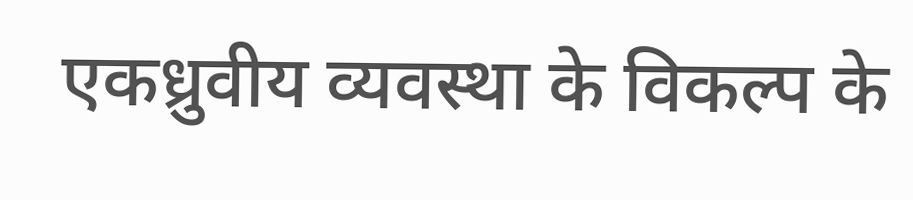एकध्रुवीय व्यवस्था के विकल्प के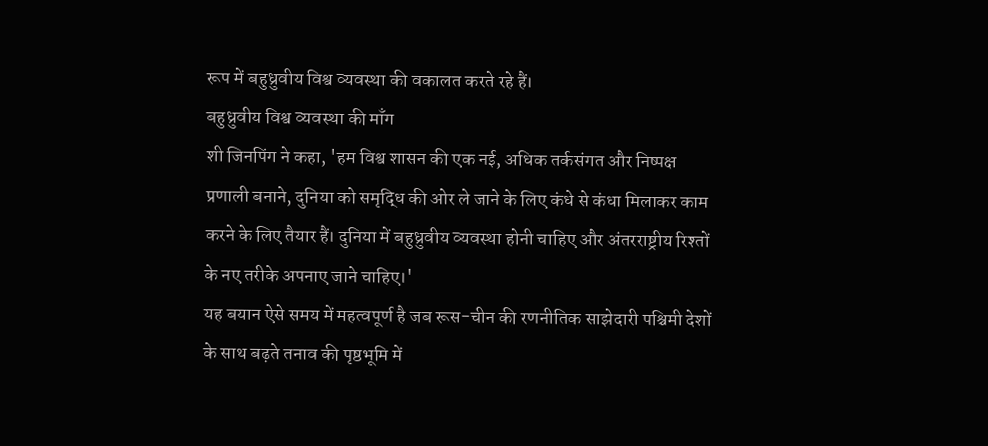रूप में बहुध्रुवीय विश्व व्यवस्था की वकालत करते रहे हैं।
बहुध्रुवीय विश्व व्यवस्था की माँग
शी जिनपिंग ने कहा, 'हम विश्व शासन की एक नई, अधिक तर्कसंगत और निष्पक्ष प्रणाली बनाने, दुनिया को समृद्धि की ओर ले जाने के लिए कंधे से कंधा मिलाकर काम करने के लिए तैयार हैं। दुनिया में बहुध्रुवीय व्यवस्था होनी चाहिए और अंतरराष्ट्रीय रिश्तों के नए तरीके अपनाए जाने चाहिए।'
यह बयान ऐसे समय में महत्वपूर्ण है जब रूस-चीन की रणनीतिक साझेदारी पश्चिमी देशों के साथ बढ़ते तनाव की पृष्ठभूमि में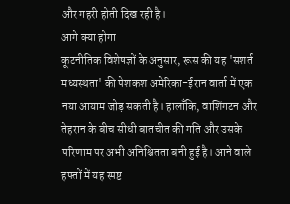और गहरी होती दिख रही है।
आगे क्या होगा
कूटनीतिक विशेषज्ञों के अनुसार, रूस की यह 'सशर्त मध्यस्थता' की पेशकश अमेरिका-ईरान वार्ता में एक नया आयाम जोड़ सकती है। हालाँकि, वाशिंगटन और तेहरान के बीच सीधी बातचीत की गति और उसके परिणाम पर अभी अनिश्चितता बनी हुई है। आने वाले हफ्तों में यह स्पष्ट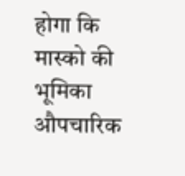होगा कि मास्को की भूमिका औपचारिक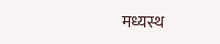मध्यस्थ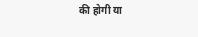की होगी या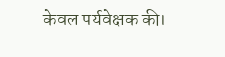केवल पर्यवेक्षक की।